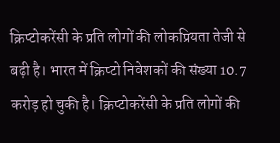क्रिप्टोकरेंसी के प्रति लोगों की लोकप्रियता तेजी से बढ़ी है। भारत में क्रिप्टो निवेशकों की संख्या 10.7 करोड़ हो चुकी है। क्रिप्टोकरेंसी के प्रति लोगों की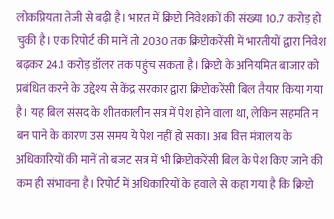लोकप्रियता तेजी से बढ़ी है। भारत में क्रिप्टो निवेशकों की संख्या 10.7 करोड़ हो चुकी है। एक रिपोर्ट की मानें तो 2030 तक क्रिप्टोकरेंसी में भारतीयों द्वारा निवेश बढ़कर 24.1 करोड़ डॉलर तक पहुंच सकता है। क्रिप्टो के अनियमित बाजार को प्रबंधित करने के उद्देश्य से केंद्र सरकार द्वारा क्रिप्टोकरेंसी बिल तैयार किया गया है। यह बिल संसद के शीतकालीन सत्र में पेश होने वाला था, लेकिन सहमति न बन पाने के कारण उस समय ये पेश नहीं हो सका। अब वित्त मंत्रालय के अधिकारियों की मानें तो बजट सत्र में भी क्रिप्टोकरेंसी बिल के पेश किए जाने की कम ही संभावना है। रिपोर्ट में अधिकारियों के हवाले से कहा गया है कि क्रिप्टो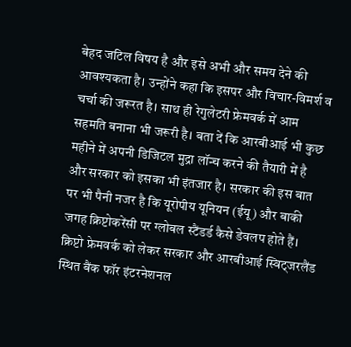बेहद जटिल विषय है और इसे अभी और समय देने की आवश्यकता है। उन्होंने कहा कि इसपर और विचार-विमर्श व चर्चा की जरूरत है। साथ ही रेगुलेटरी फ्रेमवर्क में आम सहमति बनाना भी जरूरी है। बता दें कि आरबीआई भी कुछ महीने में अपनी डिजिटल मुद्रा लॉन्च करने की तैयारी में है और सरकार को इसका भी इंतजार है। सरकार की इस बात पर भी पैनी नजर है कि यूरोपीय यूनियन (ईयू) और बाकी जगह क्रिप्टोकरेंसी पर ग्लोबल स्टैंडर्ड कैसे डेवलप होते हैं। क्रिप्टो फ्रेमवर्क को लेकर सरकार और आरबीआई स्विट्जरलैंड स्थित बैंक फॉर इंटरनेशनल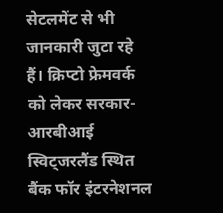सेटलमेंट से भी जानकारी जुटा रहे हैं। क्रिप्टो फ्रेमवर्क को लेकर सरकार-आरबीआई स्विट्जरलैंड स्थित बैंक फॉर इंटरनेशनल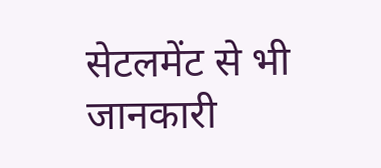सेटलमेंट से भी जानकारी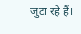जुटा रहे हैं।